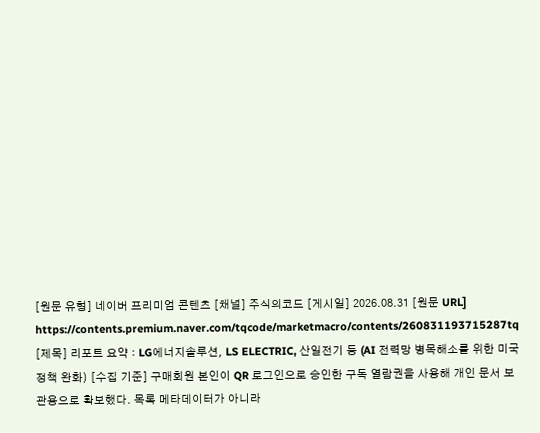[원문 유형] 네이버 프리미엄 콘텐츠 [채널] 주식의코드 [게시일] 2026.08.31 [원문 URL] https://contents.premium.naver.com/tqcode/marketmacro/contents/260831193715287tq [제목] 리포트 요약 : LG에너지솔루션, LS ELECTRIC, 산일전기 등 (AI 전력망 병목해소를 위한 미국 정책 완화) [수집 기준] 구매회원 본인이 QR 로그인으로 승인한 구독 열람권을 사용해 개인 문서 보관용으로 확보했다. 목록 메타데이터가 아니라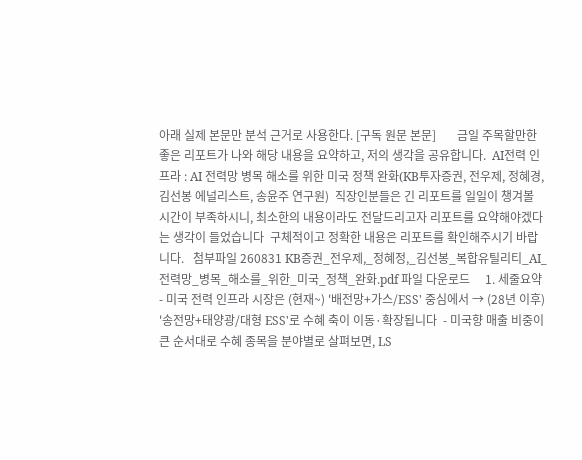아래 실제 본문만 분석 근거로 사용한다. [구독 원문 본문]       금일 주목할만한 좋은 리포트가 나와 해당 내용을 요약하고, 저의 생각을 공유합니다.  AI전력 인프라 : AI 전력망 병목 해소를 위한 미국 정책 완화(KB투자증권, 전우제, 정혜경, 김선봉 에널리스트, 송윤주 연구원)  직장인분들은 긴 리포트를 일일이 챙겨볼 시간이 부족하시니, 최소한의 내용이라도 전달드리고자 리포트를 요약해야겠다는 생각이 들었습니다  구체적이고 정확한 내용은 리포트를 확인해주시기 바랍니다.   첨부파일 260831 KB증권_전우제,_정혜정,_김선봉_복합유틸리티_AI_전력망_병목_해소를_위한_미국_정책_완화.pdf 파일 다운로드     1. 세줄요약  - 미국 전력 인프라 시장은 (현재~) '배전망+가스/ESS' 중심에서 → (28년 이후) '송전망+태양광/대형 ESS'로 수혜 축이 이동·확장됩니다  - 미국향 매출 비중이 큰 순서대로 수혜 종목을 분야별로 살펴보면, LS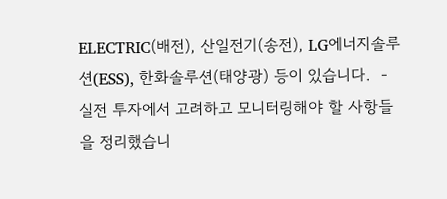ELECTRIC(배전), 산일전기(송전), LG에너지솔루션(ESS), 한화솔루션(태양광) 등이 있습니다.  - 실전 투자에서 고려하고 모니터링해야 할 사항들을 정리했습니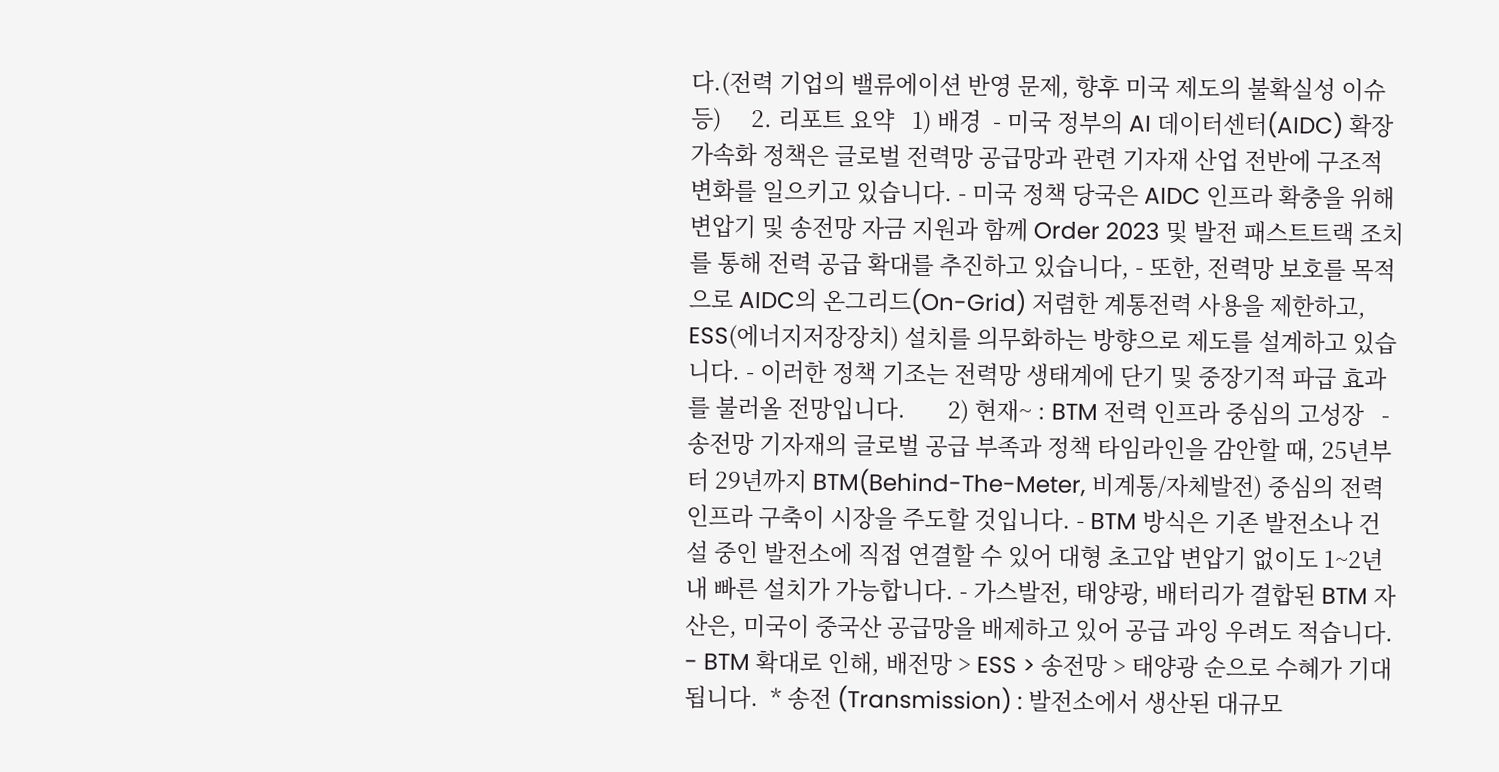다.(전력 기업의 밸류에이션 반영 문제, 향후 미국 제도의 불확실성 이슈 등)     2. 리포트 요약   1) 배경  - 미국 정부의 AI 데이터센터(AIDC) 확장 가속화 정책은 글로벌 전력망 공급망과 관련 기자재 산업 전반에 구조적 변화를 일으키고 있습니다. - 미국 정책 당국은 AIDC 인프라 확충을 위해 변압기 및 송전망 자금 지원과 함께 Order 2023 및 발전 패스트트랙 조치를 통해 전력 공급 확대를 추진하고 있습니다, - 또한, 전력망 보호를 목적으로 AIDC의 온그리드(On-Grid) 저렴한 계통전력 사용을 제한하고, ESS(에너지저장장치) 설치를 의무화하는 방향으로 제도를 설계하고 있습니다. - 이러한 정책 기조는 전력망 생태계에 단기 및 중장기적 파급 효과를 불러올 전망입니다.       2) 현재~ : BTM 전력 인프라 중심의 고성장   - 송전망 기자재의 글로벌 공급 부족과 정책 타임라인을 감안할 때, 25년부터 29년까지 BTM(Behind-The-Meter, 비계통/자체발전) 중심의 전력 인프라 구축이 시장을 주도할 것입니다. - BTM 방식은 기존 발전소나 건설 중인 발전소에 직접 연결할 수 있어 대형 초고압 변압기 없이도 1~2년 내 빠른 설치가 가능합니다. - 가스발전, 태양광, 배터리가 결합된 BTM 자산은, 미국이 중국산 공급망을 배제하고 있어 공급 과잉 우려도 적습니다.  - BTM 확대로 인해, 배전망 > ESS > 송전망 > 태양광 순으로 수혜가 기대됩니다.  * 송전 (Transmission) : 발전소에서 생산된 대규모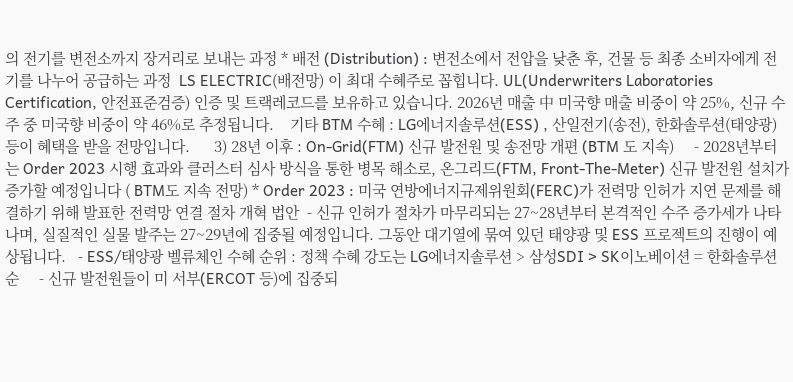의 전기를 변전소까지 장거리로 보내는 과정 * 배전 (Distribution) : 변전소에서 전압을 낮춘 후, 건물 등 최종 소비자에게 전기를 나누어 공급하는 과정  LS ELECTRIC(배전망) 이 최대 수혜주로 꼽힙니다. UL(Underwriters Laboratories Certification, 안전표준검증) 인증 및 트랙레코드를 보유하고 있습니다. 2026년 매출 中 미국향 매출 비중이 약 25%, 신규 수주 중 미국향 비중이 약 46%로 추정됩니다.    기타 BTM 수혜 : LG에너지솔루션(ESS) , 산일전기(송전), 한화솔루션(태양광) 등이 혜택을 받을 전망입니다.      3) 28년 이후 : On-Grid(FTM) 신규 발전원 및 송전망 개편 (BTM 도 지속)     - 2028년부터는 Order 2023 시행 효과와 클러스터 심사 방식을 통한 병목 해소로, 온그리드(FTM, Front-The-Meter) 신규 발전원 설치가 증가할 예정입니다 ( BTM도 지속 전망) * Order 2023 : 미국 연방에너지규제위원회(FERC)가 전력망 인허가 지연 문제를 해결하기 위해 발표한 전력망 연결 절차 개혁 법안  - 신규 인허가 절차가 마무리되는 27~28년부터 본격적인 수주 증가세가 나타나며, 실질적인 실물 발주는 27~29년에 집중될 예정입니다. 그동안 대기열에 묶여 있던 태양광 및 ESS 프로젝트의 진행이 예상됩니다.   - ESS/태양광 벨류체인 수혜 순위 : 정책 수혜 강도는 LG에너지솔루션 > 삼성SDI > SK이노베이션 = 한화솔루션 순     - 신규 발전원들이 미 서부(ERCOT 등)에 집중되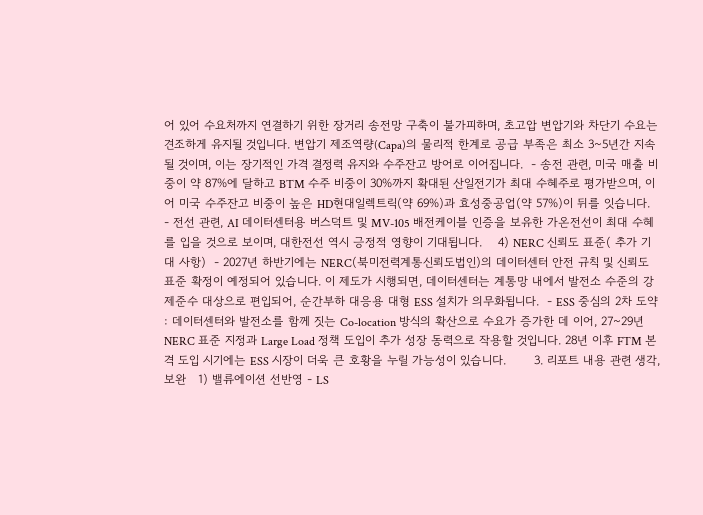어 있어 수요처까지 연결하기 위한 장거리 송전망 구축이 불가피하며, 초고압 변압기와 차단기 수요는 견조하게 유지될 것입니다. 변압기 제조역량(Capa)의 물리적 한계로 공급 부족은 최소 3~5년간 지속될 것이며, 이는 장기적인 가격 결정력 유지와 수주잔고 방어로 이어집니다.  - 송전 관련, 미국 매출 비중이 약 87%에 달하고 BTM 수주 비중이 30%까지 확대된 산일전기가 최대 수혜주로 평가받으며, 이어 미국 수주잔고 비중이 높은 HD현대일렉트릭(약 69%)과 효성중공업(약 57%)이 뒤를 잇습니다.  - 전선 관련, AI 데이터센터용 버스덕트 및 MV-105 배전케이블 인증을 보유한 가온전선이 최대 수혜를 입을 것으로 보이며, 대한전선 역시 긍정적 영향이 기대됩니다.    4) NERC 신뢰도 표준( 추가 기대 사항)  - 2027년 하반기에는 NERC(북미전력계통신뢰도법인)의 데이터센터 안전 규칙 및 신뢰도 표준 확정이 예정되어 있습니다. 이 제도가 시행되면, 데이터센터는 계통망 내에서 발전소 수준의 강제준수 대상으로 편입되어, 순간부하 대응용 대형 ESS 설치가 의무화됩니다.  - ESS 중심의 2차 도약 : 데이터센터와 발전소를 함께 짓는 Co-location 방식의 확산으로 수요가 증가한 데 이어, 27~29년 NERC 표준 지정과 Large Load 정책 도입이 추가 성장 동력으로 작용할 것입니다. 28년 이후 FTM 본격 도입 시기에는 ESS 시장이 더욱 큰 호황을 누릴 가능성이 있습니다.       3. 리포트 내용 관련 생각, 보완   1) 밸류에이션 선반영 - LS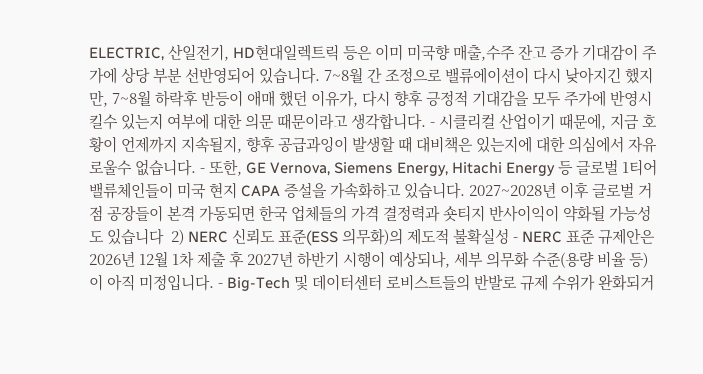ELECTRIC, 산일전기, HD현대일렉트릭 등은 이미 미국향 매출,수주 잔고 증가 기대감이 주가에 상당 부분 선반영되어 있습니다. 7~8월 간 조정으로 밸류에이션이 다시 낮아지긴 했지만, 7~8월 하락후 반등이 애매 했던 이유가, 다시 향후 긍정적 기대감을 모두 주가에 반영시킬수 있는지 여부에 대한 의문 때문이라고 생각합니다. - 시클리컬 산업이기 때문에, 지금 호황이 언제까지 지속될지, 향후 공급과잉이 발생할 때 대비책은 있는지에 대한 의심에서 자유로울수 없습니다. - 또한, GE Vernova, Siemens Energy, Hitachi Energy 등 글로벌 1티어 밸류체인들이 미국 현지 CAPA 증설을 가속화하고 있습니다. 2027~2028년 이후 글로벌 거점 공장들이 본격 가동되면 한국 업체들의 가격 결정력과 숏티지 반사이익이 약화될 가능성도 있습니다  2) NERC 신뢰도 표준(ESS 의무화)의 제도적 불확실성 - NERC 표준 규제안은 2026년 12월 1차 제출 후 2027년 하반기 시행이 예상되나, 세부 의무화 수준(용량 비율 등)이 아직 미정입니다. - Big-Tech 및 데이터센터 로비스트들의 반발로 규제 수위가 완화되거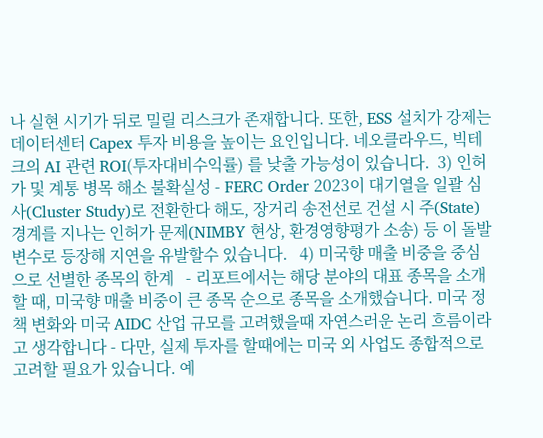나 실현 시기가 뒤로 밀릴 리스크가 존재합니다. 또한, ESS 설치가 강제는 데이터센터 Capex 투자 비용을 높이는 요인입니다. 네오클라우드, 빅테크의 AI 관련 ROI(투자대비수익률) 를 낮출 가능성이 있습니다.  3) 인허가 및 계통 병목 해소 불확실성 - FERC Order 2023이 대기열을 일괄 심사(Cluster Study)로 전환한다 해도, 장거리 송전선로 건설 시 주(State) 경계를 지나는 인허가 문제(NIMBY 현상, 환경영향평가 소송) 등 이 돌발 변수로 등장해 지연을 유발할수 있습니다.   4) 미국향 매출 비중을 중심으로 선별한 종목의 한계   - 리포트에서는 해당 분야의 대표 종목을 소개할 때, 미국향 매출 비중이 큰 종목 순으로 종목을 소개했습니다. 미국 정책 변화와 미국 AIDC 산업 규모를 고려했을때 자연스러운 논리 흐름이라고 생각합니다 - 다만, 실제 투자를 할때에는 미국 외 사업도 종합적으로 고려할 필요가 있습니다. 예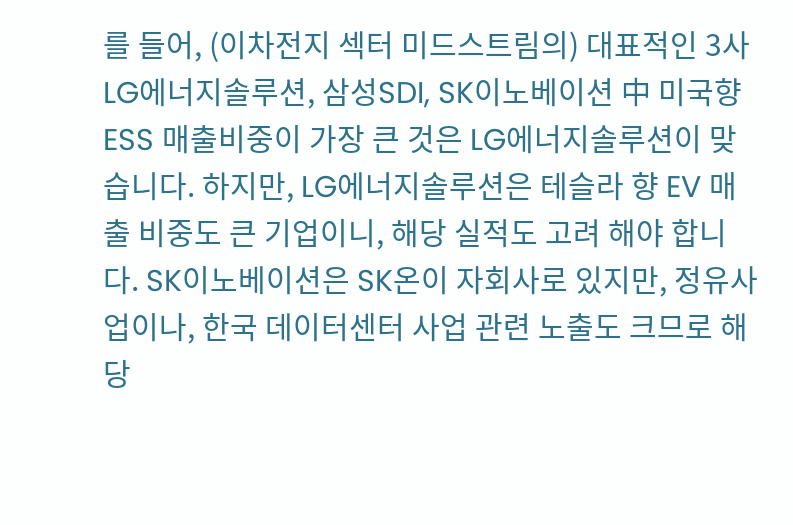를 들어, (이차전지 섹터 미드스트림의) 대표적인 3사 LG에너지솔루션, 삼성SDI, SK이노베이션 中 미국향 ESS 매출비중이 가장 큰 것은 LG에너지솔루션이 맞습니다. 하지만, LG에너지솔루션은 테슬라 향 EV 매출 비중도 큰 기업이니, 해당 실적도 고려 해야 합니다. SK이노베이션은 SK온이 자회사로 있지만, 정유사업이나, 한국 데이터센터 사업 관련 노출도 크므로 해당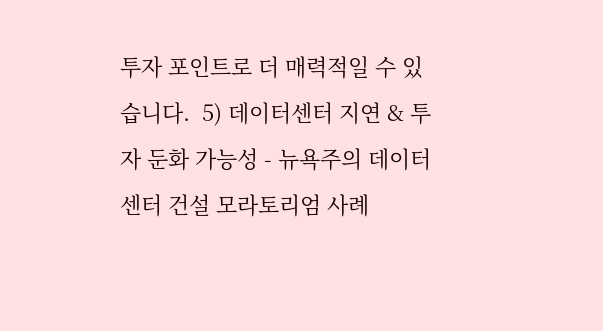투자 포인트로 더 매력적일 수 있습니다.  5) 데이터센터 지연 & 투자 둔화 가능성 - 뉴욕주의 데이터센터 건설 모라토리엄 사례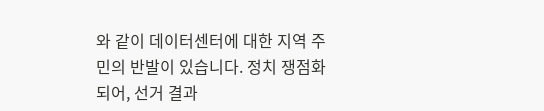와 같이 데이터센터에 대한 지역 주민의 반발이 있습니다. 정치 쟁점화 되어, 선거 결과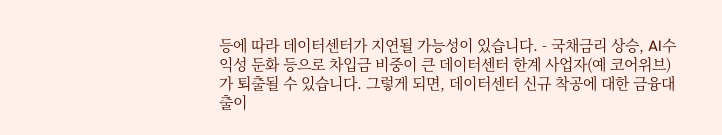등에 따라 데이터센터가 지연될 가능성이 있습니다. - 국채금리 상승, AI수익성 둔화 등으로 차입금 비중이 큰 데이터센터 한계 사업자(예 코어위브) 가 퇴출될 수 있습니다. 그렇게 되면, 데이터센터 신규 착공에 대한 금융대출이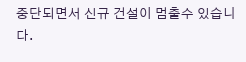중단되면서 신규 건설이 멈출수 있습니다.